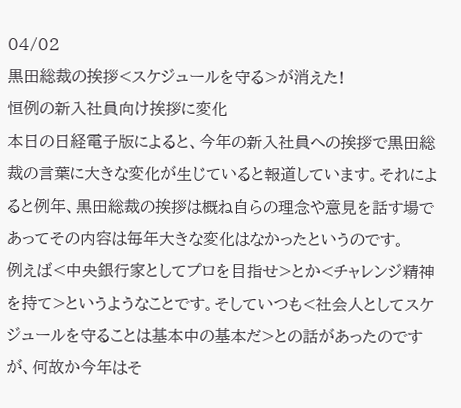04/02
黒田総裁の挨拶<スケジュールを守る>が消えた!
恒例の新入社員向け挨拶に変化
本日の日経電子版によると、今年の新入社員への挨拶で黒田総裁の言葉に大きな変化が生じていると報道しています。それによると例年、黒田総裁の挨拶は概ね自らの理念や意見を話す場であってその内容は毎年大きな変化はなかったというのです。
例えば<中央銀行家としてプロを目指せ>とか<チャレンジ精神を持て>というようなことです。そしていつも<社会人としてスケジュールを守ることは基本中の基本だ>との話があったのですが、何故か今年はそ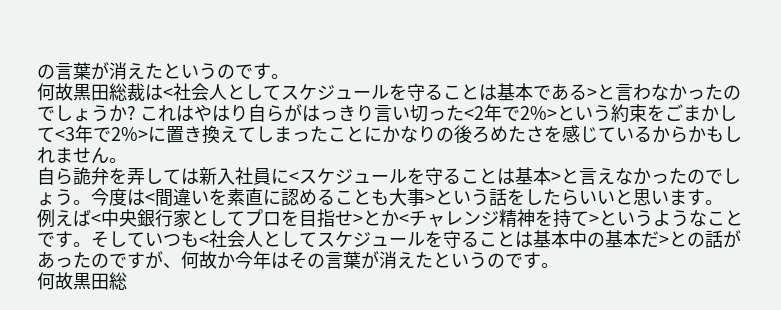の言葉が消えたというのです。
何故黒田総裁は<社会人としてスケジュールを守ることは基本である>と言わなかったのでしょうか? これはやはり自らがはっきり言い切った<2年で2%>という約束をごまかして<3年で2%>に置き換えてしまったことにかなりの後ろめたさを感じているからかもしれません。
自ら詭弁を弄しては新入社員に<スケジュールを守ることは基本>と言えなかったのでしょう。今度は<間違いを素直に認めることも大事>という話をしたらいいと思います。
例えば<中央銀行家としてプロを目指せ>とか<チャレンジ精神を持て>というようなことです。そしていつも<社会人としてスケジュールを守ることは基本中の基本だ>との話があったのですが、何故か今年はその言葉が消えたというのです。
何故黒田総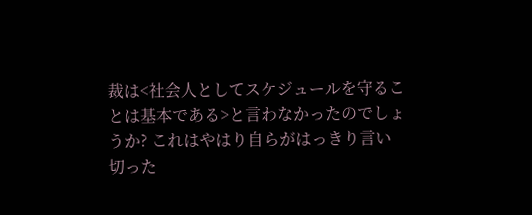裁は<社会人としてスケジュールを守ることは基本である>と言わなかったのでしょうか? これはやはり自らがはっきり言い切った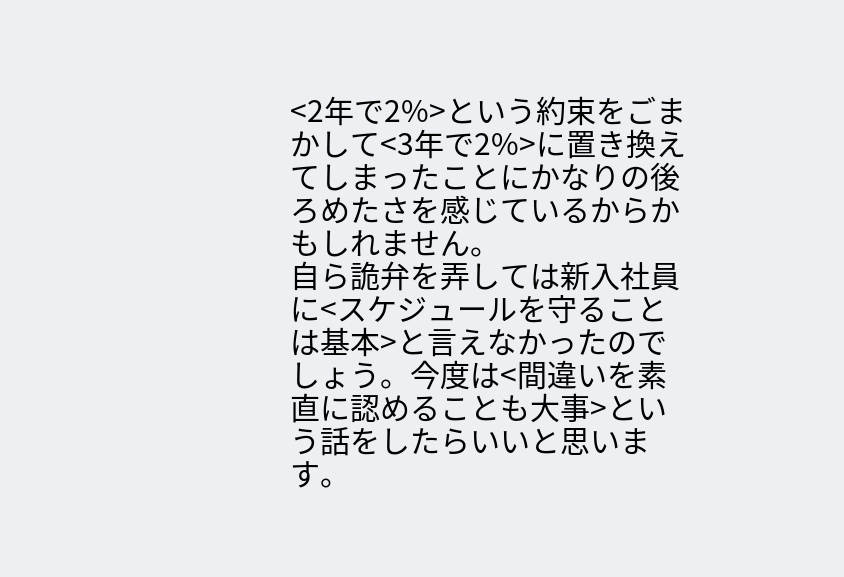<2年で2%>という約束をごまかして<3年で2%>に置き換えてしまったことにかなりの後ろめたさを感じているからかもしれません。
自ら詭弁を弄しては新入社員に<スケジュールを守ることは基本>と言えなかったのでしょう。今度は<間違いを素直に認めることも大事>という話をしたらいいと思います。